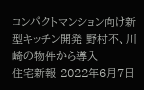コンパクトマンション向け新型キッチン開発 野村不、川崎の物件から導入
住宅新報 2022年6月7日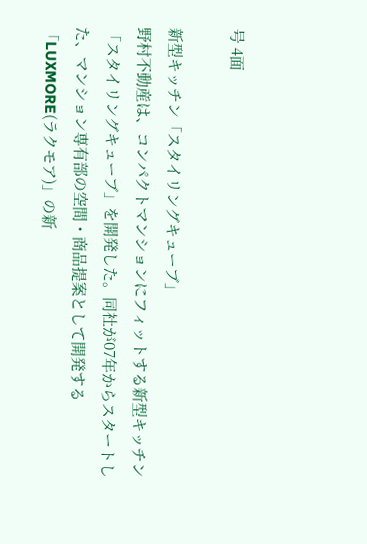号 4面

新型キッチン「スタイリングキューブ」
野村不動産は、コンパクトマンションにフィットする新型キッチン「スタイリングキューブ」を開発した。同社が07年からスタートした、マンション専有部の空間・商品提案として開発する「LUXMORE(ラクモア)」の新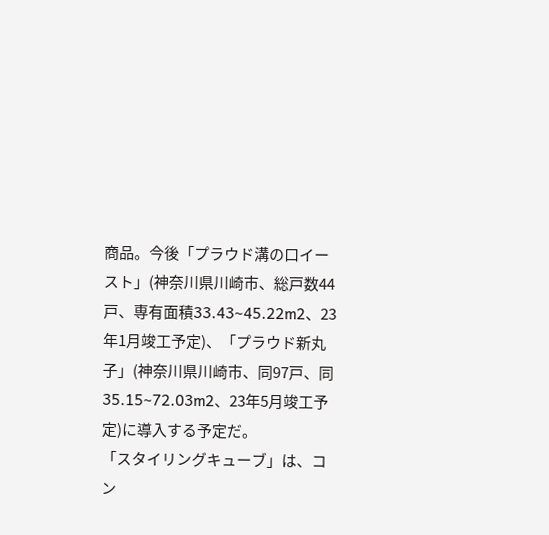商品。今後「プラウド溝の口イースト」(神奈川県川崎市、総戸数44戸、専有面積33.43~45.22m2、23年1月竣工予定)、「プラウド新丸子」(神奈川県川崎市、同97戸、同35.15~72.03m2、23年5月竣工予定)に導入する予定だ。
「スタイリングキューブ」は、コン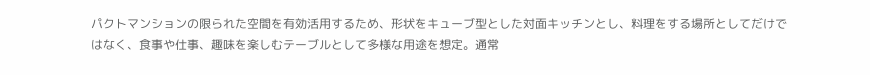パクトマンションの限られた空間を有効活用するため、形状をキューブ型とした対面キッチンとし、料理をする場所としてだけではなく、食事や仕事、趣味を楽しむテーブルとして多様な用途を想定。通常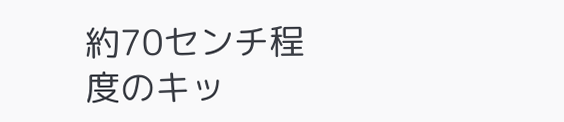約70センチ程度のキッ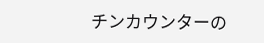チンカウンターの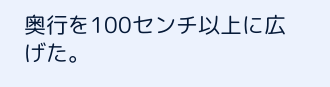奥行を100センチ以上に広げた。